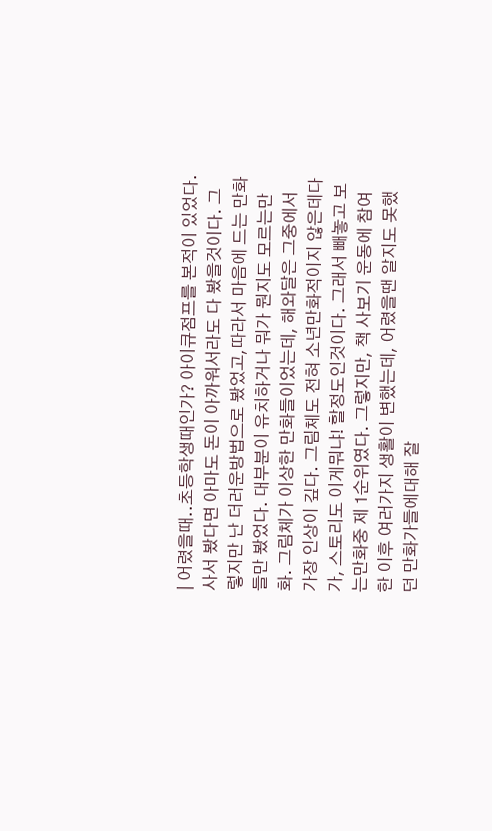| 어렸을때..초등학생때인가? 아이큐점프를 본적이 있었다. 사서 봤다면 아마도 돈이 아까워서라도 다 봤을것이다. 그렇지만 난 더러운방법으로 봤었고,따라서 마음에 드는 만화들만 봤었다. 대부분이 유치하거나 뭐가 뭔지도 모르는만화. 그림체가 이상한 만화들이었는데, 해와달은 그중에서 가장 인상이 깊다. 그림체도 전혀 소년만화적이지 않은데다가, 스토리도 이게뭐냐! 할정도인것이다. 그래서 빼놓고 보는만화중 제 1순위였다. 그렇지만, 책 사보기 운동에 참여한 이후 여러가지 생활이 변했는데, 어렸을땐 알지도 못했던 만화가들에대해 잘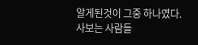알게된것이 그중 하나였다. 사보는 사람들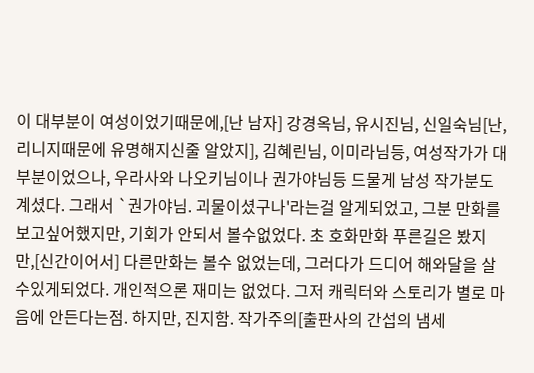이 대부분이 여성이었기때문에,[난 남자] 강경옥님, 유시진님, 신일숙님[난, 리니지때문에 유명해지신줄 알았지], 김혜린님, 이미라님등, 여성작가가 대부분이었으나, 우라사와 나오키님이나 권가야님등 드물게 남성 작가분도 계셨다. 그래서 `권가야님. 괴물이셨구나'라는걸 알게되었고, 그분 만화를 보고싶어했지만, 기회가 안되서 볼수없었다. 초 호화만화 푸른길은 봤지만,[신간이어서] 다른만화는 볼수 없었는데, 그러다가 드디어 해와달을 살수있게되었다. 개인적으론 재미는 없었다. 그저 캐릭터와 스토리가 별로 마음에 안든다는점. 하지만, 진지함. 작가주의[출판사의 간섭의 냄세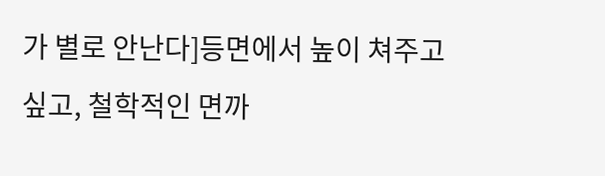가 별로 안난다]등면에서 높이 쳐주고싶고, 철학적인 면까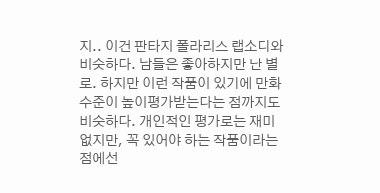지.. 이건 판타지 폴라리스 랩소디와 비슷하다. 남들은 좋아하지만 난 별로. 하지만 이런 작품이 있기에 만화수준이 높이평가받는다는 점까지도 비슷하다. 개인적인 평가로는 재미없지만, 꼭 있어야 하는 작품이라는 점에선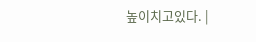높이치고있다. |